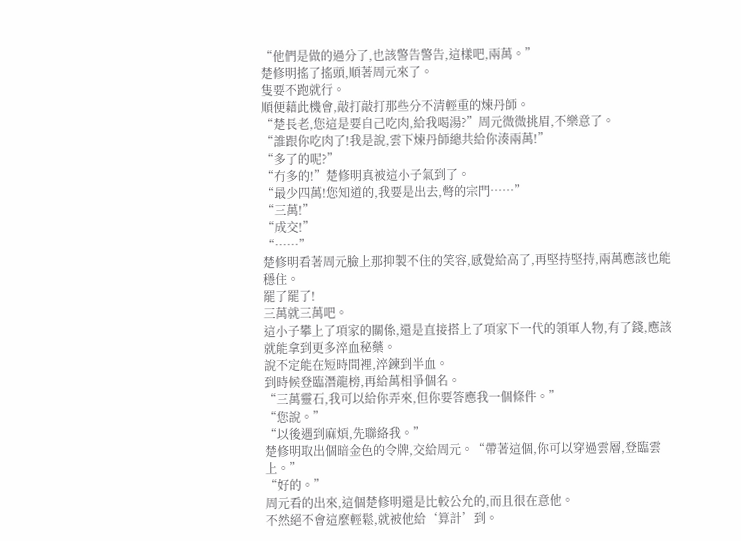“他們是做的過分了,也該警告警告,這樣吧,兩萬。”
楚修明搖了搖頭,順著周元來了。
隻要不跑就行。
順便藉此機會,敲打敲打那些分不清輕重的煉丹師。
“楚長老,您這是要自己吃肉,給我喝湯?”周元微微挑眉,不樂意了。
“誰跟你吃肉了!我是說,雲下煉丹師總共給你湊兩萬!”
“多了的呢?”
“冇多的!”楚修明真被這小子氣到了。
“最少四萬!您知道的,我要是出去,彆的宗門……”
“三萬!”
“成交!”
“……”
楚修明看著周元臉上那抑製不住的笑容,感覺給高了,再堅持堅持,兩萬應該也能穩住。
罷了罷了!
三萬就三萬吧。
這小子攀上了項家的關係,還是直接搭上了項家下一代的領軍人物,有了錢,應該就能拿到更多淬血秘藥。
說不定能在短時間裡,淬鍊到半血。
到時候登臨潛龍榜,再給萬相爭個名。
“三萬靈石,我可以給你弄來,但你要答應我一個條件。”
“您說。”
“以後遇到麻煩,先聯絡我。”
楚修明取出個暗金色的令牌,交給周元。“帶著這個,你可以穿過雲層,登臨雲上。”
“好的。”
周元看的出來,這個楚修明還是比較公允的,而且很在意他。
不然絕不會這麼輕鬆,就被他給‘算計’到。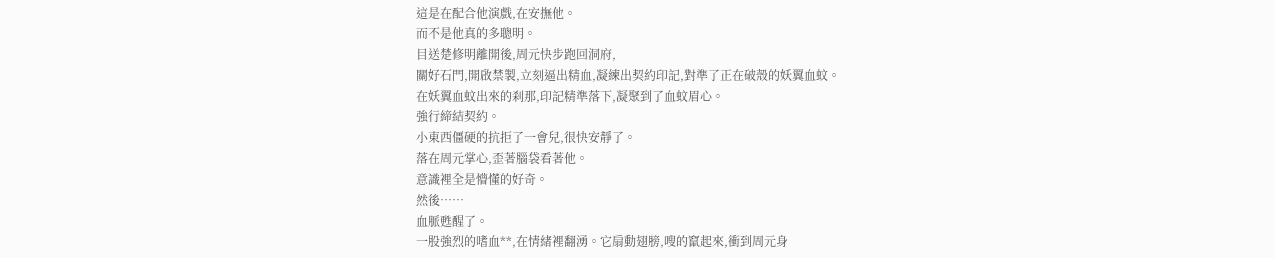這是在配合他演戲,在安撫他。
而不是他真的多聰明。
目送楚修明離開後,周元快步跑回洞府,
關好石門,開啟禁製,立刻逼出精血,凝練出契約印記,對準了正在破殼的妖翼血蚊。
在妖翼血蚊出來的刹那,印記精準落下,凝聚到了血蚊眉心。
強行締結契約。
小東西僵硬的抗拒了一會兒,很快安靜了。
落在周元掌心,歪著腦袋看著他。
意識裡全是懵懂的好奇。
然後……
血脈甦醒了。
一股強烈的嗜血**,在情緒裡翻湧。它扇動翅膀,嗖的竄起來,衝到周元身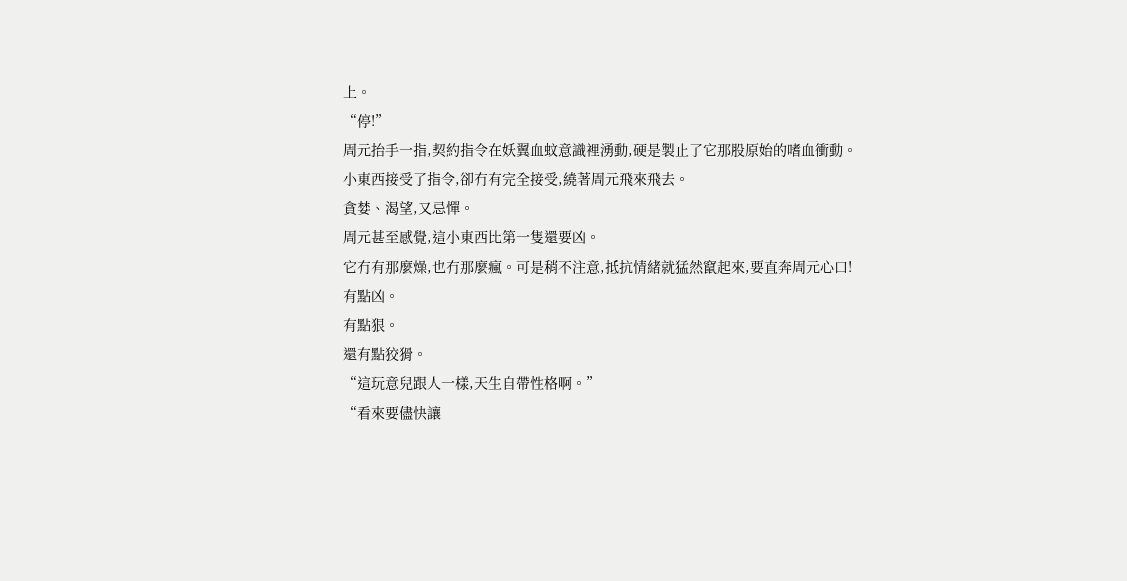上。
“停!”
周元抬手一指,契約指令在妖翼血蚊意識裡湧動,硬是製止了它那股原始的嗜血衝動。
小東西接受了指令,卻冇有完全接受,繞著周元飛來飛去。
貪婪、渴望,又忌憚。
周元甚至感覺,這小東西比第一隻還要凶。
它冇有那麼燥,也冇那麼瘋。可是稍不注意,抵抗情緒就猛然竄起來,要直奔周元心口!
有點凶。
有點狠。
還有點狡猾。
“這玩意兒跟人一樣,天生自帶性格啊。”
“看來要儘快讓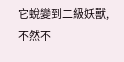它蛻變到二級妖獸,不然不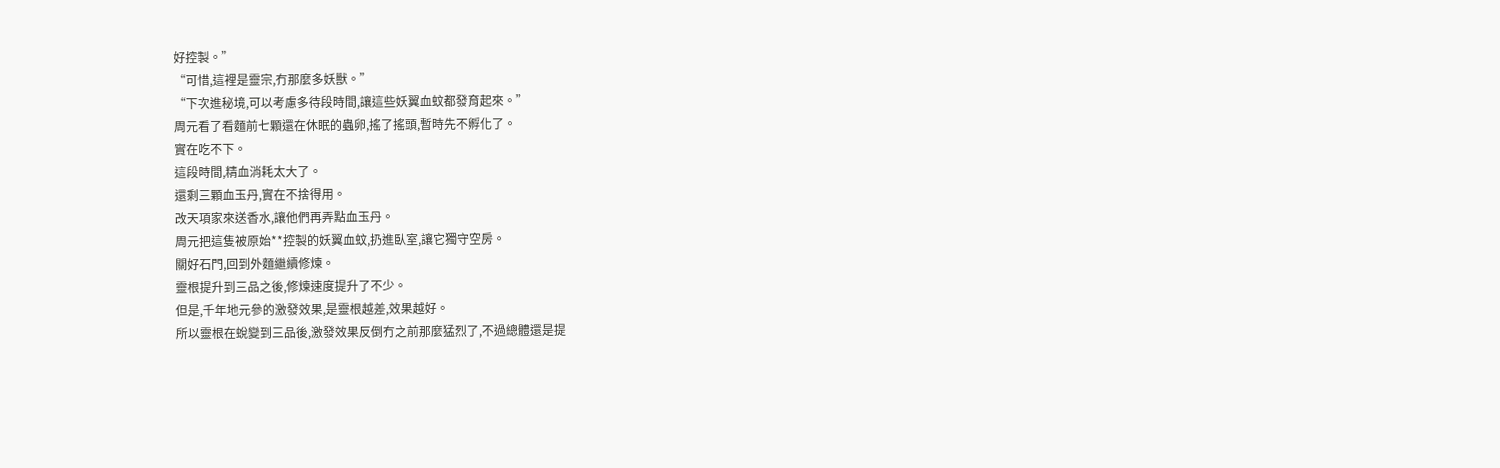好控製。”
“可惜,這裡是靈宗,冇那麼多妖獸。”
“下次進秘境,可以考慮多待段時間,讓這些妖翼血蚊都發育起來。”
周元看了看麵前七顆還在休眠的蟲卵,搖了搖頭,暫時先不孵化了。
實在吃不下。
這段時間,精血消耗太大了。
還剩三顆血玉丹,實在不捨得用。
改天項家來送香水,讓他們再弄點血玉丹。
周元把這隻被原始**控製的妖翼血蚊,扔進臥室,讓它獨守空房。
關好石門,回到外麵繼續修煉。
靈根提升到三品之後,修煉速度提升了不少。
但是,千年地元參的激發效果,是靈根越差,效果越好。
所以靈根在蛻變到三品後,激發效果反倒冇之前那麼猛烈了,不過總體還是提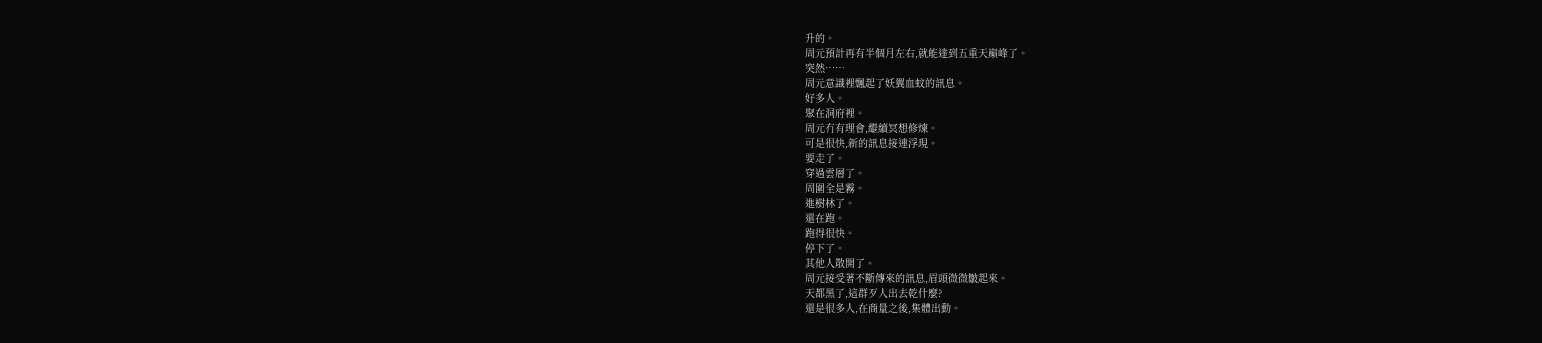升的。
周元預計再有半個月左右,就能達到五重天巔峰了。
突然……
周元意識裡飄起了妖翼血蚊的訊息。
好多人。
聚在洞府裡。
周元冇有理會,繼續冥想修煉。
可是很快,新的訊息接連浮現。
要走了。
穿過雲層了。
周圍全是霧。
進樹林了。
還在跑。
跑得很快。
停下了。
其他人散開了。
周元接受著不斷傳來的訊息,眉頭微微皺起來。
天都黑了,這群歹人出去乾什麼?
還是很多人,在商量之後,集體出動。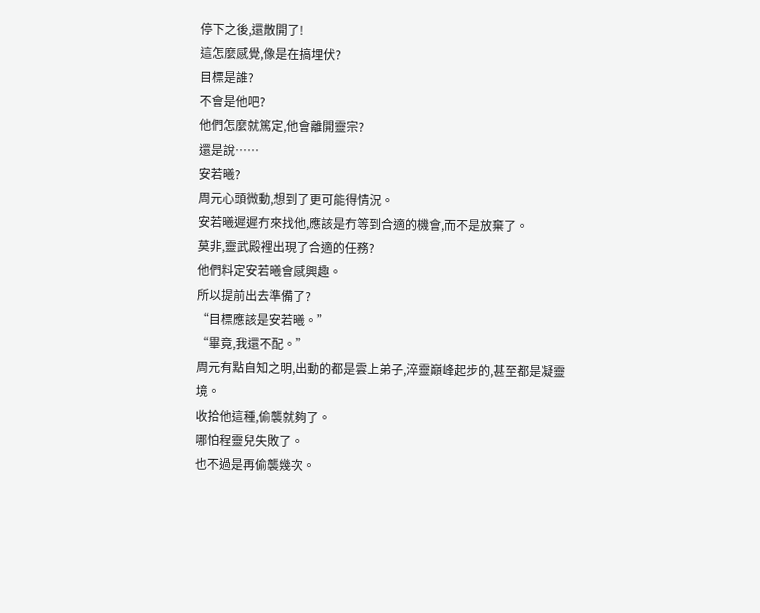停下之後,還散開了!
這怎麼感覺,像是在搞埋伏?
目標是誰?
不會是他吧?
他們怎麼就篤定,他會離開靈宗?
還是說……
安若曦?
周元心頭微動,想到了更可能得情況。
安若曦遲遲冇來找他,應該是冇等到合適的機會,而不是放棄了。
莫非,靈武殿裡出現了合適的任務?
他們料定安若曦會感興趣。
所以提前出去準備了?
“目標應該是安若曦。”
“畢竟,我還不配。”
周元有點自知之明,出動的都是雲上弟子,淬靈巔峰起步的,甚至都是凝靈境。
收拾他這種,偷襲就夠了。
哪怕程靈兒失敗了。
也不過是再偷襲幾次。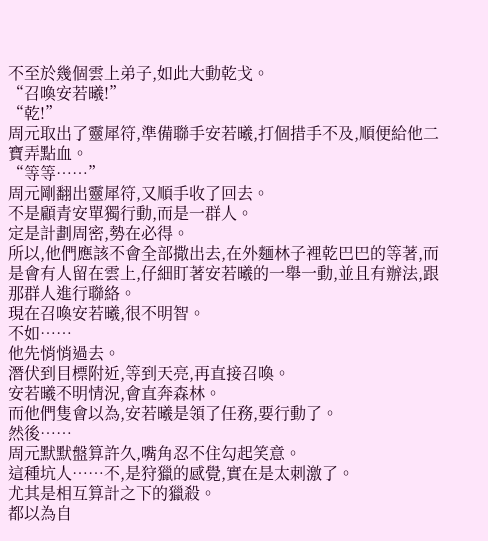不至於幾個雲上弟子,如此大動乾戈。
“召喚安若曦!”
“乾!”
周元取出了靈犀符,準備聯手安若曦,打個措手不及,順便給他二寶弄點血。
“等等……”
周元剛翻出靈犀符,又順手收了回去。
不是顧青安單獨行動,而是一群人。
定是計劃周密,勢在必得。
所以,他們應該不會全部撒出去,在外麵林子裡乾巴巴的等著,而是會有人留在雲上,仔細盯著安若曦的一舉一動,並且有辦法,跟那群人進行聯絡。
現在召喚安若曦,很不明智。
不如……
他先悄悄過去。
潛伏到目標附近,等到天亮,再直接召喚。
安若曦不明情況,會直奔森林。
而他們隻會以為,安若曦是領了任務,要行動了。
然後……
周元默默盤算許久,嘴角忍不住勾起笑意。
這種坑人……不,是狩獵的感覺,實在是太刺激了。
尤其是相互算計之下的獵殺。
都以為自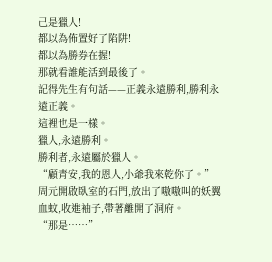己是獵人!
都以為佈置好了陷阱!
都以為勝券在握!
那就看誰能活到最後了。
記得先生有句話——正義永遠勝利,勝利永遠正義。
這裡也是一樣。
獵人,永遠勝利。
勝利者,永遠屬於獵人。
“顧青安,我的恩人,小爺我來乾你了。”
周元開啟臥室的石門,放出了嗷嗷叫的妖翼血蚊,收進袖子,帶著離開了洞府。
“那是……”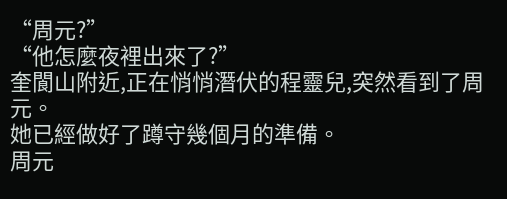“周元?”
“他怎麼夜裡出來了?”
奎閬山附近,正在悄悄潛伏的程靈兒,突然看到了周元。
她已經做好了蹲守幾個月的準備。
周元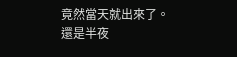竟然當天就出來了。
還是半夜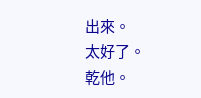出來。
太好了。
乾他。